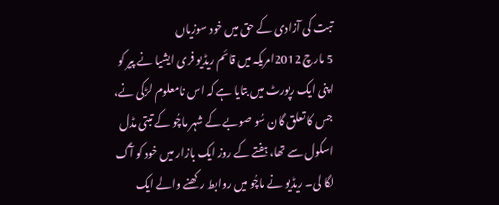تبت کی آزادی کے حق میں خود سوزیاں
5 مارچ 2012امریکہ میں قائم ریڈیو فری ایشیا نے پیر کو اپنی ایک رپورٹ میں بتایا ہے کہ اس نامعلوم لڑکی نے، جس کا تعلق گان سُو صوبے کے شہر ماچُو کے تبتی مڈل اسکول سے تھا، ہفتے کے روز ایک بازار میں خود کو آگ لگا لی۔ ریڈیو نے ماچُو میں روابط رکھنے والے ایک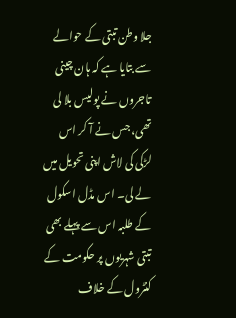جلا وطن تبتی کے حوالے سے بتایا ہے کہ ہان چینی تاجروں نے پولیس بلا لی تھی، جس نے آ کر اس لڑکی کی لاش اپنی تحویل میں لے لی۔ اس مڈل اسکول کے طلبہ اس سے پہلے بھی تبتی شہریوں پر حکومت کے کنٹرول کے خلاف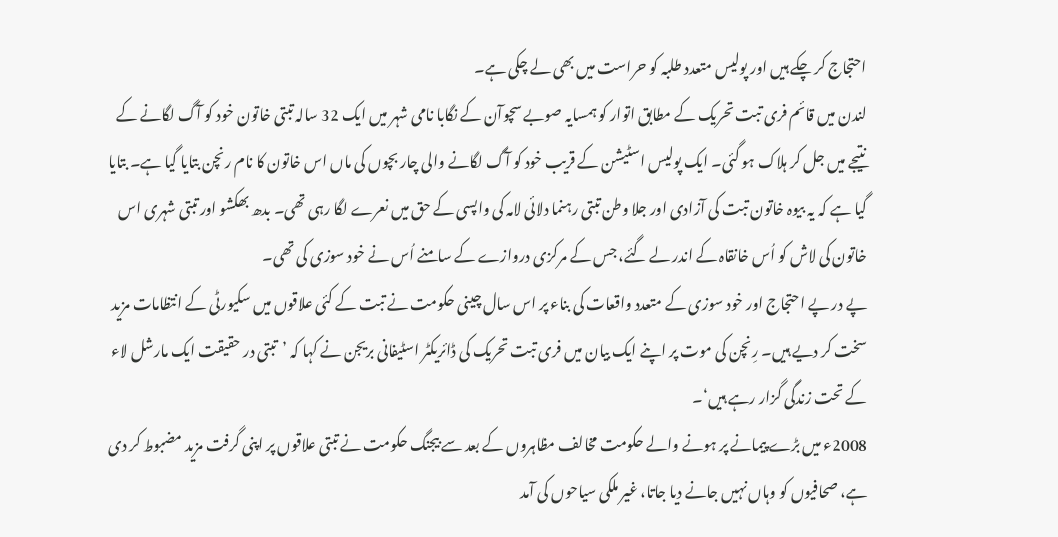احتجاج کر چکے ہیں اور پولیس متعدد طلبہ کو حراست میں بھی لے چکی ہے۔
لندن میں قائم فری تبت تحریک کے مطابق اتوار کو ہمسایہ صوبے سچوآن کے نگابا نامی شہر میں ایک 32 سالہ تبتی خاتون خود کو آگ لگانے کے نتیجے میں جل کر ہلاک ہو گئی۔ ایک پولیس اسٹیشن کے قریب خود کو آگ لگانے والی چار بچوں کی ماں اس خاتون کا نام رنچن بتایا گیا ہے۔ بتایا گیا ہے کہ یہ بیوہ خاتون تبت کی آزادی اور جلا وطن تبتی رہنما دلائی لامہ کی واپسی کے حق میں نعرے لگا رہی تھی۔ بدھ بھکشو اور تبتی شہری اس خاتون کی لاش کو اُس خانقاہ کے اندر لے گئے، جس کے مرکزی دروازے کے سامنے اُس نے خود سوزی کی تھی۔
پے در پے احتجاج اور خود سوزی کے متعدد واقعات کی بناء پر اس سال چینی حکومت نے تبت کے کئی علاقوں میں سکیورٹی کے انتظامات مزید سخت کر دیے ہیں۔ رِنچن کی موت پر اپنے ایک بیان میں فری تبت تحریک کی ڈائریکٹر اسٹیفانی بریجن نے کہا کہ ’تبتی در حقیقت ایک مارشل لاء کے تحت زندگی گزار رہے ہیں‘۔
2008ء میں بڑے پیمانے پر ہونے والے حکومت مخالف مظاہروں کے بعد سے بیجنگ حکومت نے تبتی علاقوں پر اپنی گرفت مزید مضبوط کر دی ہے، صحافیوں کو وہاں نہیں جانے دیا جاتا، غیر ملکی سیاحوں کی آمد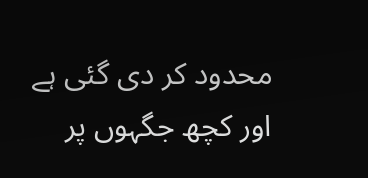محدود کر دی گئی ہے اور کچھ جگہوں پر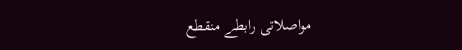مواصلاتی رابطے منقطع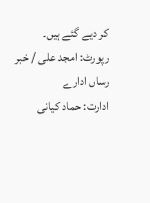کر دیے گئے ہیں۔
رپورٹ: امجد علی / خبر رساں ادارے
ادارت: حماد کیانی